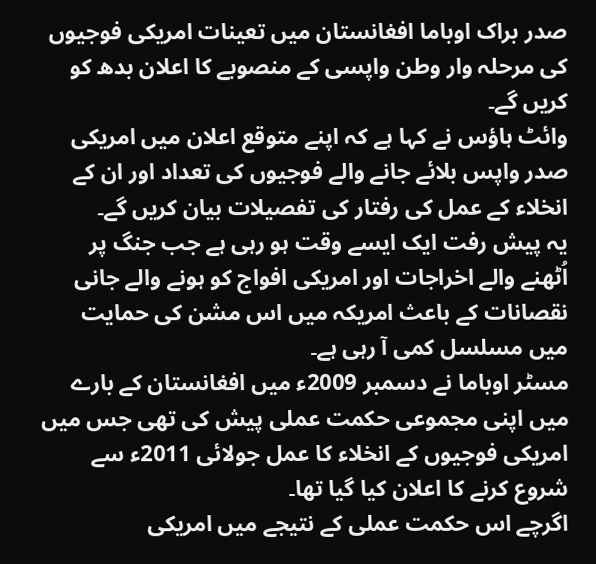صدر براک اوباما افغانستان میں تعینات امریکی فوجیوں کی مرحلہ وار وطن واپسی کے منصوبے کا اعلان بدھ کو کریں گے۔
وائٹ ہاؤس نے کہا ہے کہ اپنے متوقع اعلان میں امریکی صدر واپس بلائے جانے والے فوجیوں کی تعداد اور ان کے انخلاء کے عمل کی رفتار کی تفصیلات بیان کریں گے۔
یہ پیش رفت ایک ایسے وقت ہو رہی ہے جب جنگ پر اُٹھنے والے اخراجات اور امریکی افواج کو ہونے والے جانی نقصانات کے باعث امریکہ میں اس مشن کی حمایت میں مسلسل کمی آ رہی ہے۔
مسٹر اوباما نے دسمبر 2009ء میں افغانستان کے بارے میں اپنی مجموعی حکمت عملی پیش کی تھی جس میں امریکی فوجیوں کے انخلاء کا عمل جولائی 2011ء سے شروع کرنے کا اعلان کیا گیا تھا۔
اگرچے اس حکمت عملی کے نتیجے میں امریکی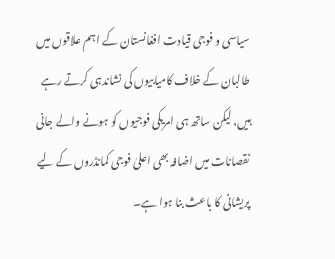سیاسی و فوجی قیادت افغانستان کے اہم علاقوں میں طالبان کے خلاف کامیابیوں کی نشاندہی کرتے رہے ہیں، لیکن ساتھ ہی امریکی فوجیوں کو ہونے والے جانی نقصانات میں اضافہ بھی اعلیٰ فوجی کمانڈروں کے لیے پریشانی کا باعث بنا ہوا ہے۔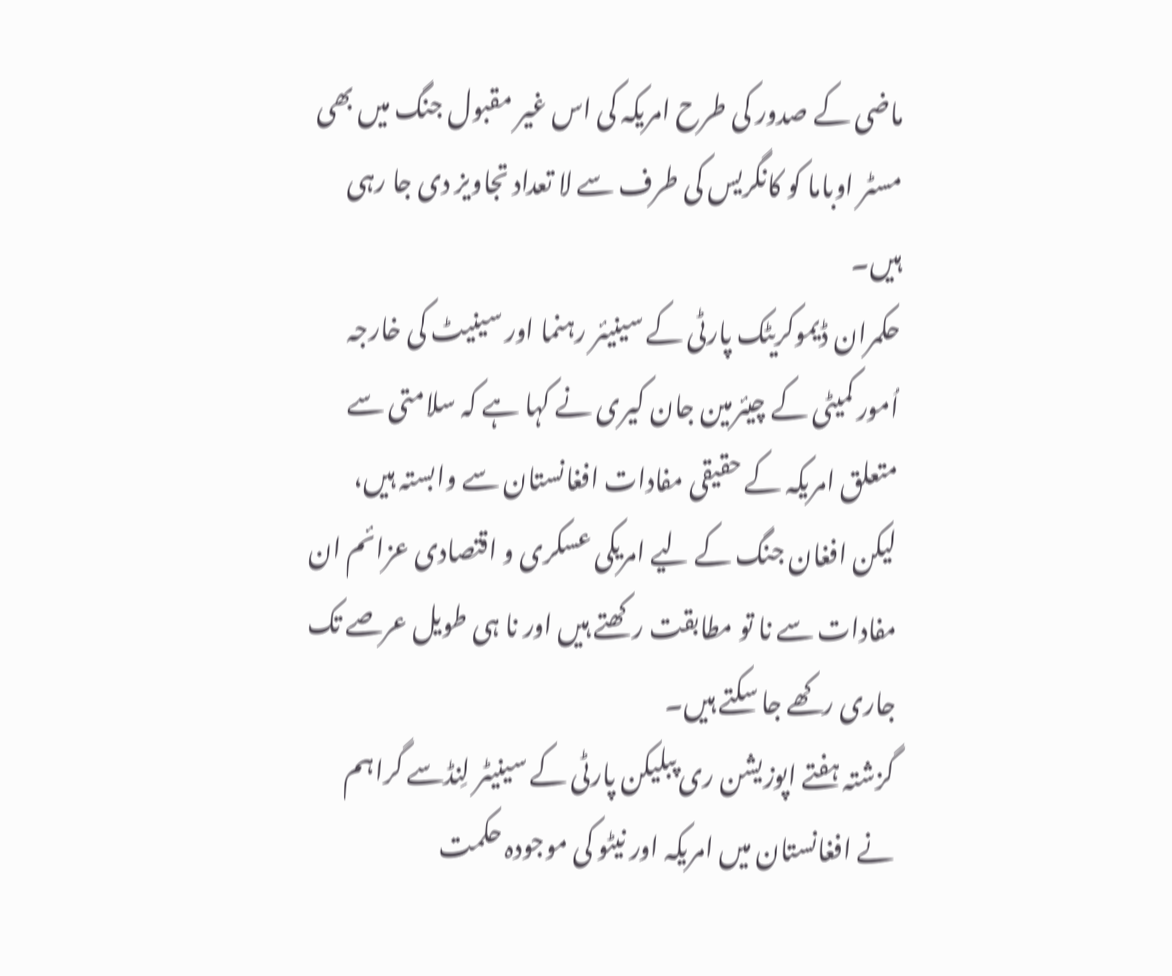ماضی کے صدور کی طرح امریکہ کی اس غیر مقبول جنگ میں بھی مسٹر اوباما کو کانگریس کی طرف سے لا تعداد تجاویز دی جا رہی ہیں۔
حکمران ڈیموکریٹک پارٹی کے سینیئر رہنما اور سینیٹ کی خارجہ اُمور کمیٹی کے چیئرمین جان کیری نے کہا ہے کہ سلامتی سے متعلق امریکہ کے حقیقی مفادات افغانستان سے وابستہ ہیں، لیکن افغان جنگ کے لیے امریکی عسکری و اقتصادی عزائم ان مفادات سے نا تو مطابقت رکھتے ہیں اور نا ہی طویل عرصے تک جاری رکھے جا سکتے ہیں۔
گزشتہ ہفتے اپوزیشن ری پبلیکن پارٹی کے سینیٹر لِنڈسے گراہم نے افغانستان میں امریکہ اور نیٹو کی موجودہ حکمت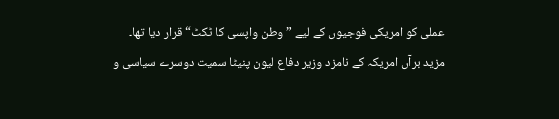عملی کو امریکی فوجیوں کے لیے ”وطن واپسی کا ٹکٹ“ قرار دیا تھا۔
مزید برآں امریکہ کے نامزد وزیر دفاع لیون پنیٹا سمیت دوسرے سیاسی و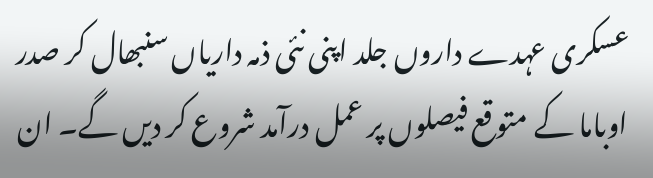عسکری عہدے داروں جلد اپنی نئی ذمہ داریاں سنبھال کر صدر اوباما کے متوقع فیصلوں پر عمل درآمد شروع کر دیں گے۔ ان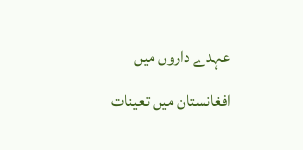عہدے داروں میں افغانستان میں تعینات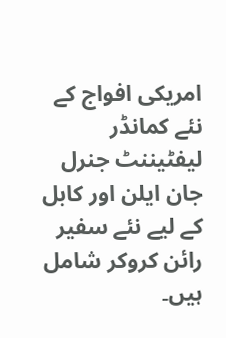امریکی افواج کے نئے کمانڈر لیفٹیننٹ جنرل جان ایلن اور کابل کے لیے نئے سفیر رائن کروکر شامل ہیں۔